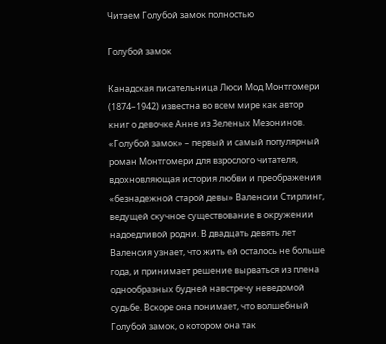Читаем Голубой замок полностью

Голубой замок

Канадская писательница Люси Мод Монтгомери (1874–1942) известна во всем мире как автор книг о девочке Анне из Зеленых Мезонинов. «Голубой замок» – первый и самый популярный роман Монтгомери для взрослого читателя, вдохновляющая история любви и преображения «безнадежной старой девы» Валенсии Стирлинг, ведущей скучное существование в окружении надоедливой родни. В двадцать девять лет Валенсия узнает, что жить ей осталось не больше года, и принимает решение вырваться из плена однообразных будней навстречу неведомой судьбе. Вскоре она понимает, что волшебный Голубой замок, о котором она так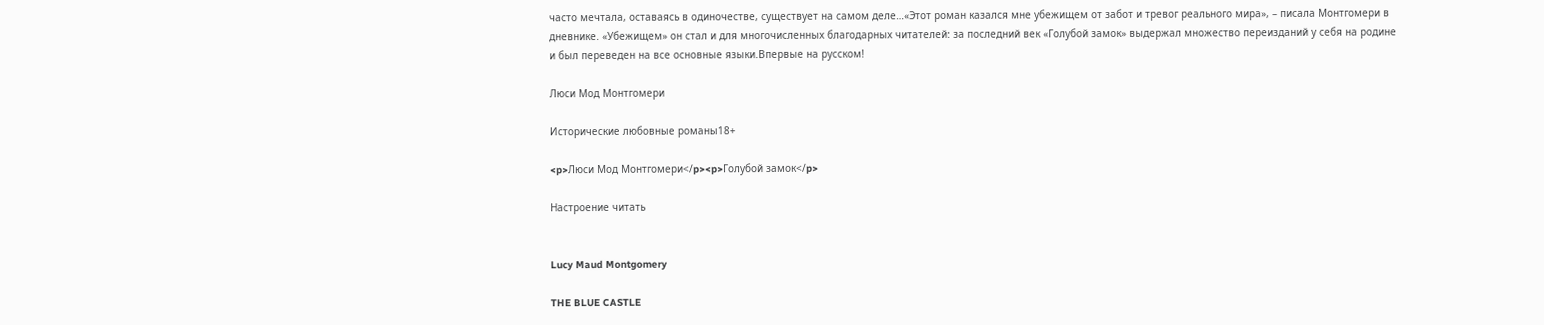часто мечтала, оставаясь в одиночестве, существует на самом деле…«Этот роман казался мне убежищем от забот и тревог реального мира», – писала Монтгомери в дневнике. «Убежищем» он стал и для многочисленных благодарных читателей: за последний век «Голубой замок» выдержал множество переизданий у себя на родине и был переведен на все основные языки.Впервые на русском!

Люси Мод Монтгомери

Исторические любовные романы18+

<p>Люси Мод Монтгомери</p><p>Голубой замок</p>

Настроение читать


Lucy Maud Montgomery

THE BLUE CASTLE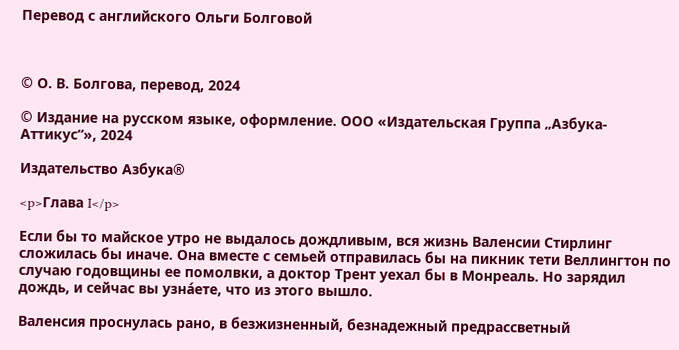Перевод с английского Ольги Болговой



© О. В. Болгова, перевод, 2024

© Издание на русском языке, оформление. ООО «Издательская Группа „Азбука-Аттикус“», 2024

Издательство Азбука®

<p>Глава I</p>

Если бы то майское утро не выдалось дождливым, вся жизнь Валенсии Стирлинг сложилась бы иначе. Она вместе с семьей отправилась бы на пикник тети Веллингтон по случаю годовщины ее помолвки, а доктор Трент уехал бы в Монреаль. Но зарядил дождь, и сейчас вы узнáете, что из этого вышло.

Валенсия проснулась рано, в безжизненный, безнадежный предрассветный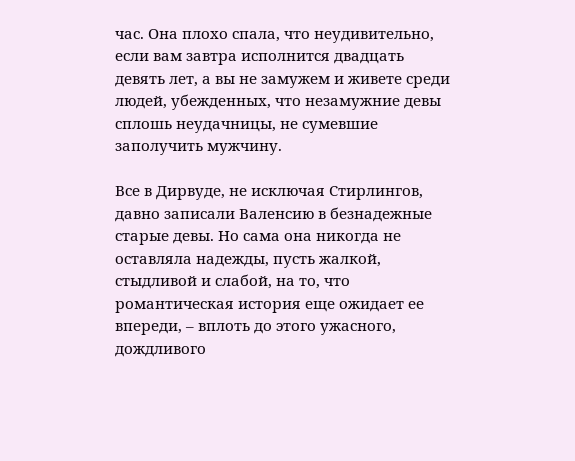час. Она плохо спала, что неудивительно, если вам завтра исполнится двадцать девять лет, а вы не замужем и живете среди людей, убежденных, что незамужние девы сплошь неудачницы, не сумевшие заполучить мужчину.

Все в Дирвуде, не исключая Стирлингов, давно записали Валенсию в безнадежные старые девы. Но сама она никогда не оставляла надежды, пусть жалкой, стыдливой и слабой, на то, что романтическая история еще ожидает ее впереди, – вплоть до этого ужасного, дождливого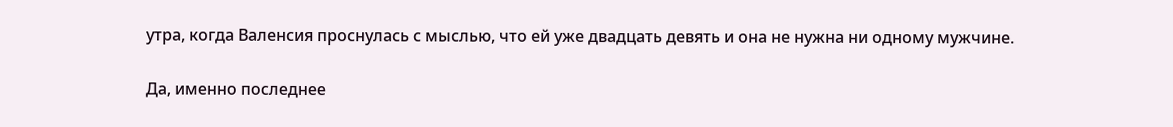утра, когда Валенсия проснулась с мыслью, что ей уже двадцать девять и она не нужна ни одному мужчине.

Да, именно последнее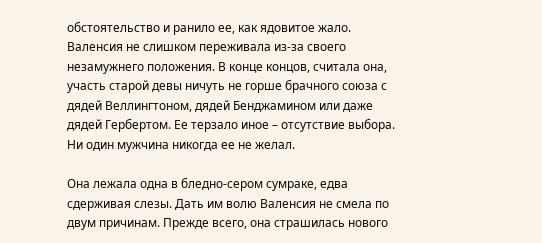обстоятельство и ранило ее, как ядовитое жало. Валенсия не слишком переживала из-за своего незамужнего положения. В конце концов, считала она, участь старой девы ничуть не горше брачного союза с дядей Веллингтоном, дядей Бенджамином или даже дядей Гербертом. Ее терзало иное – отсутствие выбора. Ни один мужчина никогда ее не желал.

Она лежала одна в бледно-сером сумраке, едва сдерживая слезы. Дать им волю Валенсия не смела по двум причинам. Прежде всего, она страшилась нового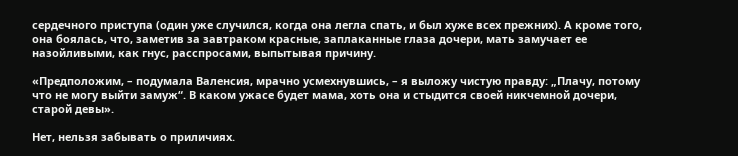сердечного приступа (один уже случился, когда она легла спать, и был хуже всех прежних). А кроме того, она боялась, что, заметив за завтраком красные, заплаканные глаза дочери, мать замучает ее назойливыми, как гнус, расспросами, выпытывая причину.

«Предположим, – подумала Валенсия, мрачно усмехнувшись, – я выложу чистую правду: „Плачу, потому что не могу выйти замуж“. В каком ужасе будет мама, хоть она и стыдится своей никчемной дочери, старой девы».

Нет, нельзя забывать о приличиях.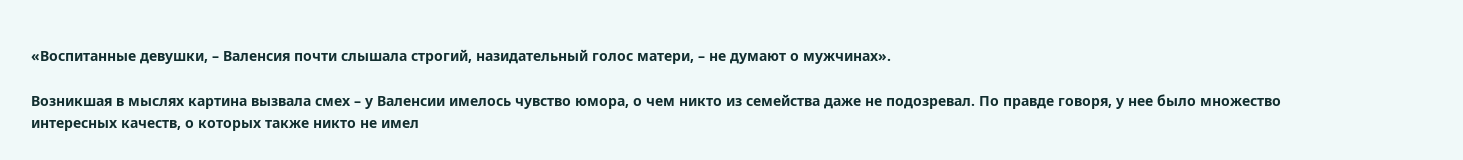«Воспитанные девушки, – Валенсия почти слышала строгий, назидательный голос матери, – не думают о мужчинах».

Возникшая в мыслях картина вызвала смех – у Валенсии имелось чувство юмора, о чем никто из семейства даже не подозревал. По правде говоря, у нее было множество интересных качеств, о которых также никто не имел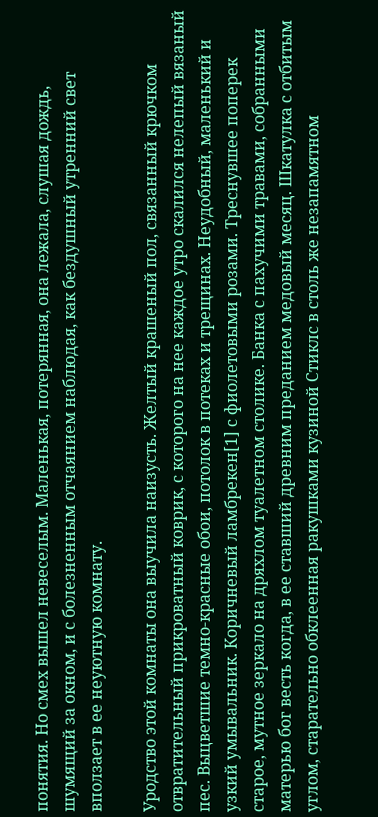понятия. Но смех вышел невеселым. Маленькая, потерянная, она лежала, слушая дождь, шумящий за окном, и с болезненным отчаянием наблюдая, как бездушный утренний свет вползает в ее неуютную комнату.

Уродство этой комнаты она выучила наизусть. Желтый крашеный пол, связанный крючком отвратительный прикроватный коврик, с которого на нее каждое утро скалился нелепый вязаный пес. Выцветшие темно-красные обои, потолок в потеках и трещинах. Неудобный, маленький и узкий умывальник. Коричневый ламбрекен[1] с фиолетовыми розами. Треснувшее поперек старое, мутное зеркало на дряхлом туалетном столике. Банка с пахучими травами, собранными матерью бог весть когда, в ее ставший древним преданием медовый месяц. Шкатулка с отбитым углом, старательно обклеенная ракушками кузиной Стиклс в столь же незапамятном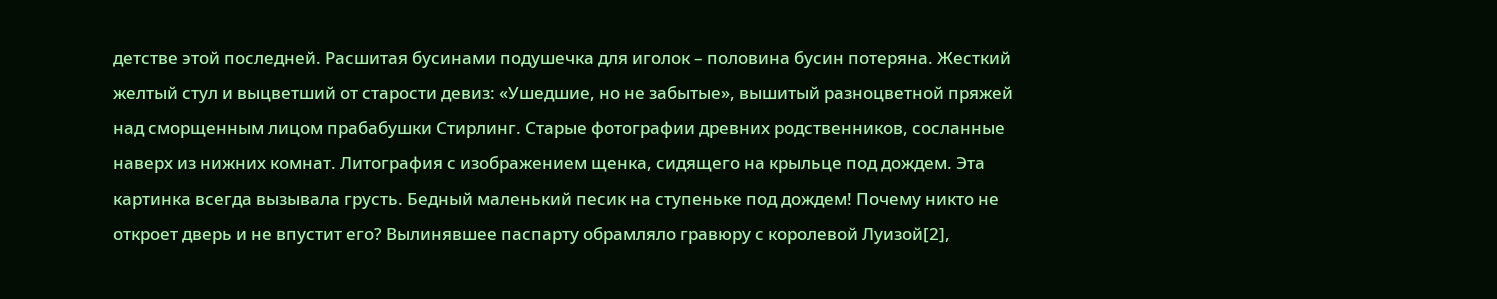детстве этой последней. Расшитая бусинами подушечка для иголок – половина бусин потеряна. Жесткий желтый стул и выцветший от старости девиз: «Ушедшие, но не забытые», вышитый разноцветной пряжей над сморщенным лицом прабабушки Стирлинг. Старые фотографии древних родственников, сосланные наверх из нижних комнат. Литография с изображением щенка, сидящего на крыльце под дождем. Эта картинка всегда вызывала грусть. Бедный маленький песик на ступеньке под дождем! Почему никто не откроет дверь и не впустит его? Вылинявшее паспарту обрамляло гравюру с королевой Луизой[2],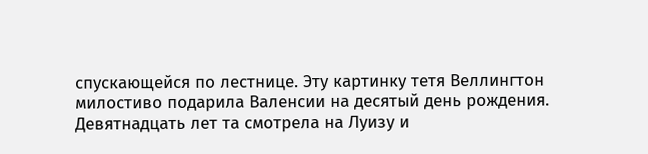спускающейся по лестнице. Эту картинку тетя Веллингтон милостиво подарила Валенсии на десятый день рождения. Девятнадцать лет та смотрела на Луизу и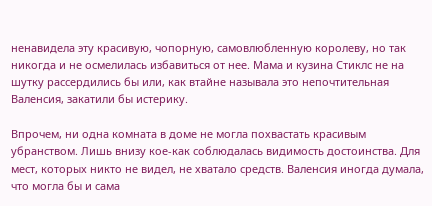ненавидела эту красивую, чопорную, самовлюбленную королеву, но так никогда и не осмелилась избавиться от нее. Мама и кузина Стиклс не на шутку рассердились бы или, как втайне называла это непочтительная Валенсия, закатили бы истерику.

Впрочем, ни одна комната в доме не могла похвастать красивым убранством. Лишь внизу кое-как соблюдалась видимость достоинства. Для мест, которых никто не видел, не хватало средств. Валенсия иногда думала, что могла бы и сама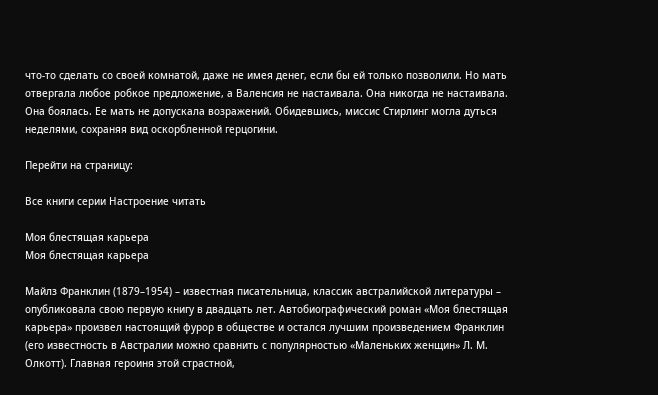что-то сделать со своей комнатой, даже не имея денег, если бы ей только позволили. Но мать отвергала любое робкое предложение, а Валенсия не настаивала. Она никогда не настаивала. Она боялась. Ее мать не допускала возражений. Обидевшись, миссис Стирлинг могла дуться неделями, сохраняя вид оскорбленной герцогини.

Перейти на страницу:

Все книги серии Настроение читать

Моя блестящая карьера
Моя блестящая карьера

Майлз Франклин (1879–1954) – известная писательница, классик австралийской литературы – опубликовала свою первую книгу в двадцать лет. Автобиографический роман «Моя блестящая карьера» произвел настоящий фурор в обществе и остался лучшим произведением Франклин (его известность в Австралии можно сравнить с популярностью «Маленьких женщин» Л. М. Олкотт). Главная героиня этой страстной,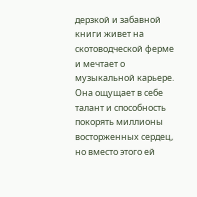дерзкой и забавной книги живет на скотоводческой ферме и мечтает о музыкальной карьере. Она ощущает в себе талант и способность покорять миллионы восторженных сердец, но вместо этого ей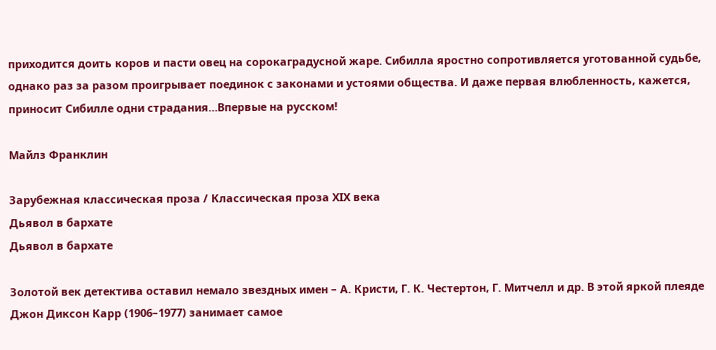приходится доить коров и пасти овец на сорокаградусной жаре. Сибилла яростно сопротивляется уготованной судьбе, однако раз за разом проигрывает поединок с законами и устоями общества. И даже первая влюбленность, кажется, приносит Сибилле одни страдания…Впервые на русском!

Майлз Франклин

Зарубежная классическая проза / Классическая проза ХIX века
Дьявол в бархате
Дьявол в бархате

Золотой век детектива оставил немало звездных имен – А. Кристи, Г. К. Честертон, Г. Митчелл и др. В этой яркой плеяде Джон Диксон Карр (1906–1977) занимает самое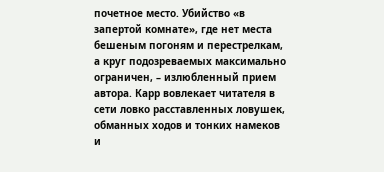почетное место. Убийство «в запертой комнате», где нет места бешеным погоням и перестрелкам, а круг подозреваемых максимально ограничен, – излюбленный прием автора. Карр вовлекает читателя в сети ловко расставленных ловушек, обманных ходов и тонких намеков и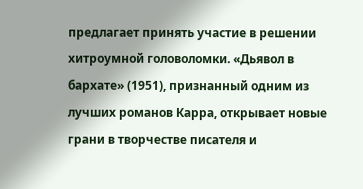предлагает принять участие в решении хитроумной головоломки. «Дьявол в бархате» (1951), признанный одним из лучших романов Карра, открывает новые грани в творчестве писателя и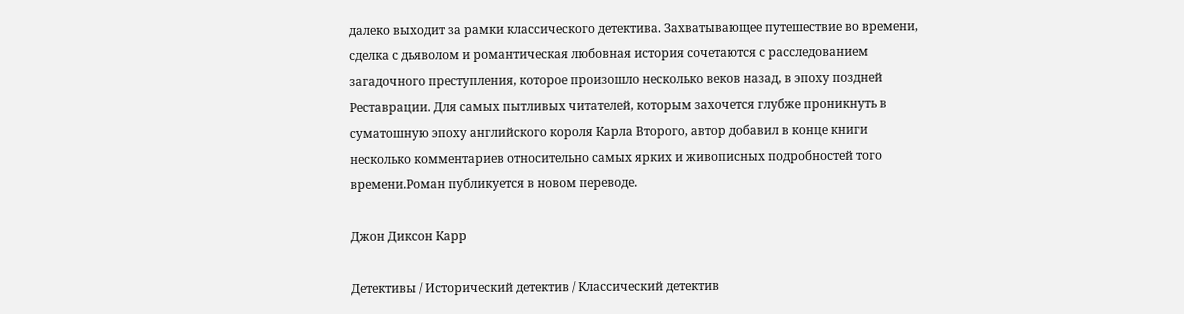далеко выходит за рамки классического детектива. Захватывающее путешествие во времени, сделка с дьяволом и романтическая любовная история сочетаются с расследованием загадочного преступления, которое произошло несколько веков назад, в эпоху поздней Реставрации. Для самых пытливых читателей, которым захочется глубже проникнуть в суматошную эпоху английского короля Карла Второго, автор добавил в конце книги несколько комментариев относительно самых ярких и живописных подробностей того времени.Роман публикуется в новом переводе.

Джон Диксон Карр

Детективы / Исторический детектив / Классический детектив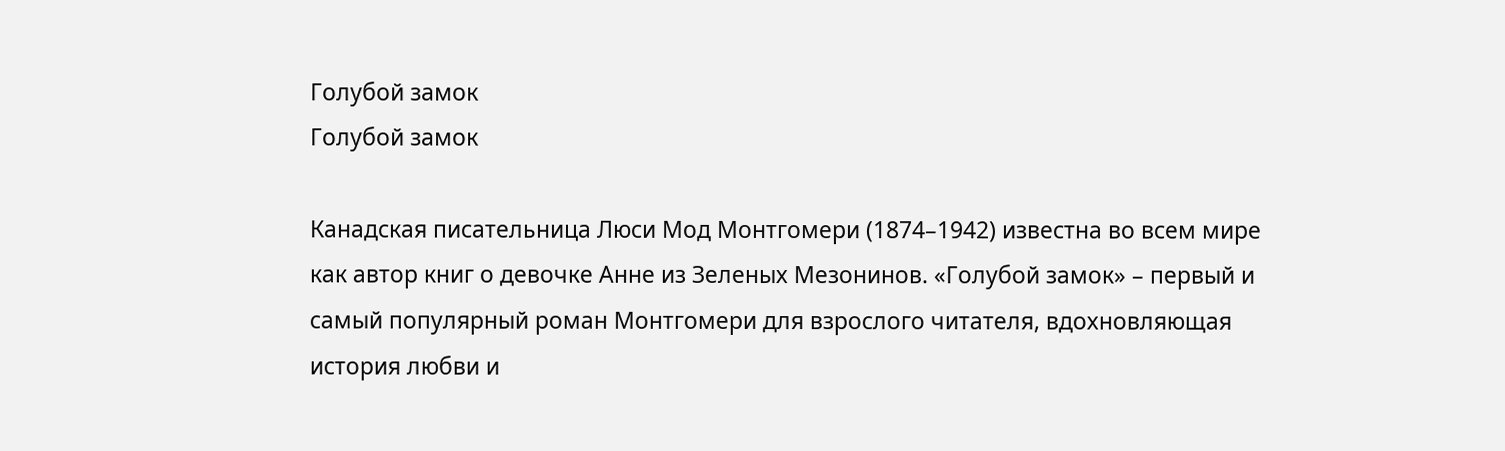Голубой замок
Голубой замок

Канадская писательница Люси Мод Монтгомери (1874–1942) известна во всем мире как автор книг о девочке Анне из Зеленых Мезонинов. «Голубой замок» – первый и самый популярный роман Монтгомери для взрослого читателя, вдохновляющая история любви и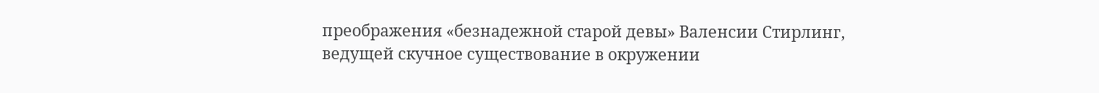преображения «безнадежной старой девы» Валенсии Стирлинг, ведущей скучное существование в окружении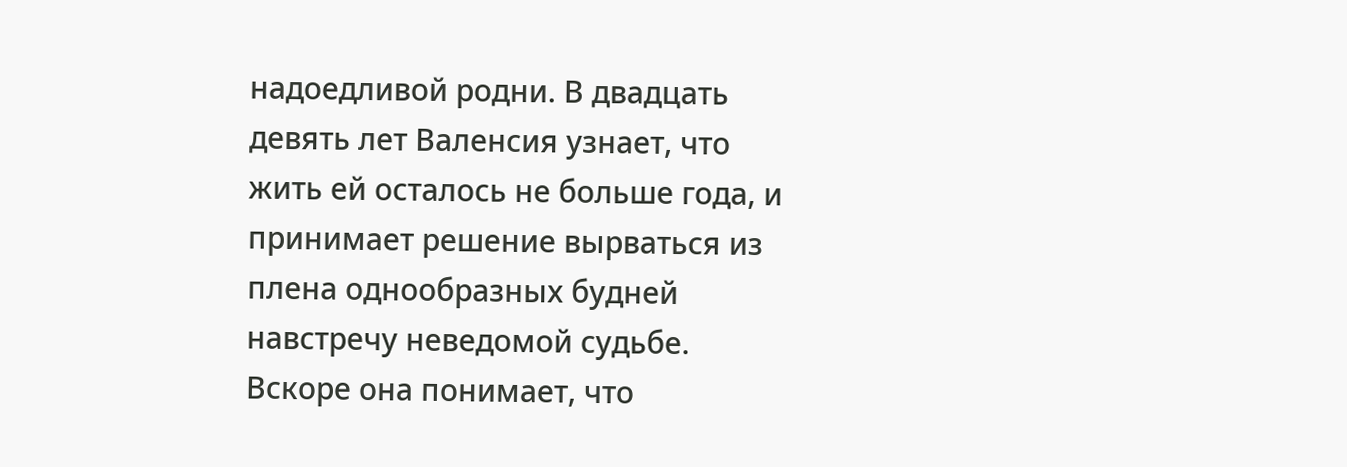надоедливой родни. В двадцать девять лет Валенсия узнает, что жить ей осталось не больше года, и принимает решение вырваться из плена однообразных будней навстречу неведомой судьбе. Вскоре она понимает, что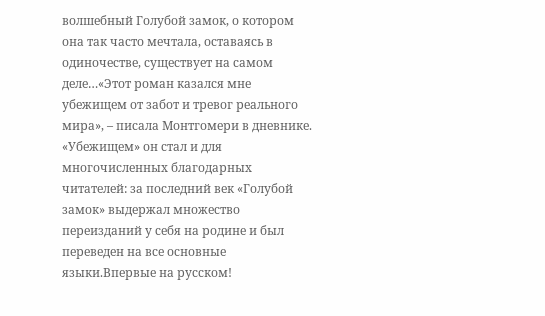волшебный Голубой замок, о котором она так часто мечтала, оставаясь в одиночестве, существует на самом деле…«Этот роман казался мне убежищем от забот и тревог реального мира», – писала Монтгомери в дневнике. «Убежищем» он стал и для многочисленных благодарных читателей: за последний век «Голубой замок» выдержал множество переизданий у себя на родине и был переведен на все основные языки.Впервые на русском!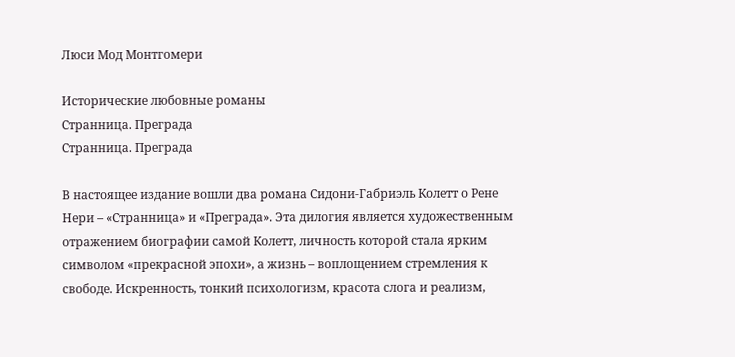Люси Мод Монтгомери

Исторические любовные романы
Странница. Преграда
Странница. Преграда

В настоящее издание вошли два романа Сидони-Габриэль Колетт о Рене Нери – «Странница» и «Преграда». Эта дилогия является художественным отражением биографии самой Колетт, личность которой стала ярким символом «прекрасной эпохи», а жизнь – воплощением стремления к свободе. Искренность, тонкий психологизм, красота слога и реализм,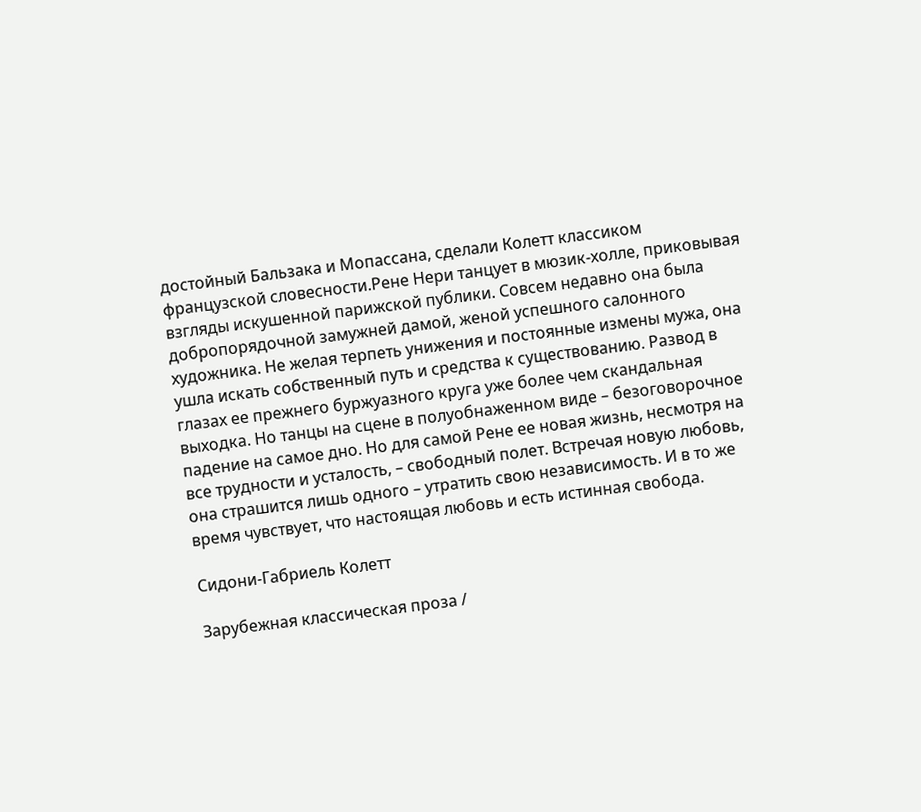достойный Бальзака и Мопассана, сделали Колетт классиком французской словесности.Рене Нери танцует в мюзик-холле, приковывая взгляды искушенной парижской публики. Совсем недавно она была добропорядочной замужней дамой, женой успешного салонного художника. Не желая терпеть унижения и постоянные измены мужа, она ушла искать собственный путь и средства к существованию. Развод в глазах ее прежнего буржуазного круга уже более чем скандальная выходка. Но танцы на сцене в полуобнаженном виде – безоговорочное падение на самое дно. Но для самой Рене ее новая жизнь, несмотря на все трудности и усталость, – свободный полет. Встречая новую любовь, она страшится лишь одного – утратить свою независимость. И в то же время чувствует, что настоящая любовь и есть истинная свобода.

Сидони-Габриель Колетт

Зарубежная классическая проза /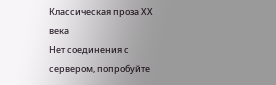Классическая проза ХX века
Нет соединения с сервером, попробуйте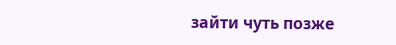зайти чуть позже